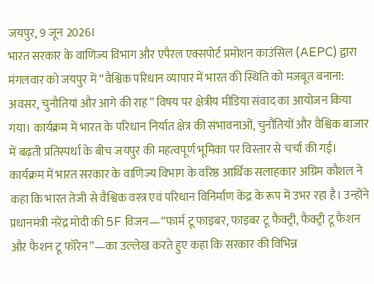जयपुर, 9 जून 2026।
भारत सरकार के वाणिज्य विभाग और एपैरल एक्सपोर्ट प्रमोशन काउंसिल (AEPC) द्वारा मंगलवार को जयपुर में “वैश्विक परिधान व्यापार में भारत की स्थिति को मजबूत बनाना: अवसर, चुनौतियां और आगे की राह” विषय पर क्षेत्रीय मीडिया संवाद का आयोजन किया गया। कार्यक्रम में भारत के परिधान निर्यात क्षेत्र की संभावनाओं, चुनौतियों और वैश्विक बाजार में बढ़ती प्रतिस्पर्धा के बीच जयपुर की महत्वपूर्ण भूमिका पर विस्तार से चर्चा की गई।
कार्यक्रम में भारत सरकार के वाणिज्य विभाग के वरिष्ठ आर्थिक सलाहकार अग्रिम कौशल ने कहा कि भारत तेजी से वैश्विक वस्त्र एवं परिधान विनिर्माण केंद्र के रूप में उभर रहा है। उन्होंने प्रधानमंत्री नरेंद्र मोदी की 5F विजन—“फार्म टू फाइबर, फाइबर टू फैक्ट्री, फैक्ट्री टू फैशन और फैशन टू फॉरेन”—का उल्लेख करते हुए कहा कि सरकार की विभिन्न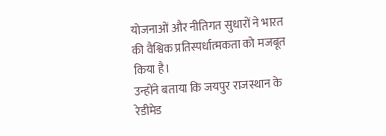योजनाओं और नीतिगत सुधारों ने भारत की वैश्विक प्रतिस्पर्धात्मकता को मजबूत किया है।
उन्होंने बताया कि जयपुर राजस्थान के रेडीमेड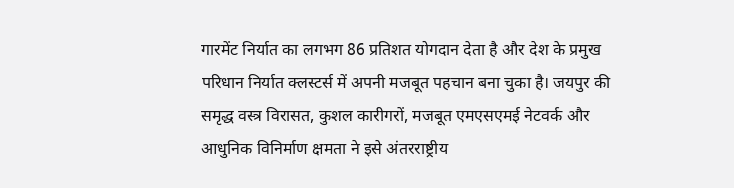गारमेंट निर्यात का लगभग 86 प्रतिशत योगदान देता है और देश के प्रमुख परिधान निर्यात क्लस्टर्स में अपनी मजबूत पहचान बना चुका है। जयपुर की समृद्ध वस्त्र विरासत, कुशल कारीगरों, मजबूत एमएसएमई नेटवर्क और आधुनिक विनिर्माण क्षमता ने इसे अंतरराष्ट्रीय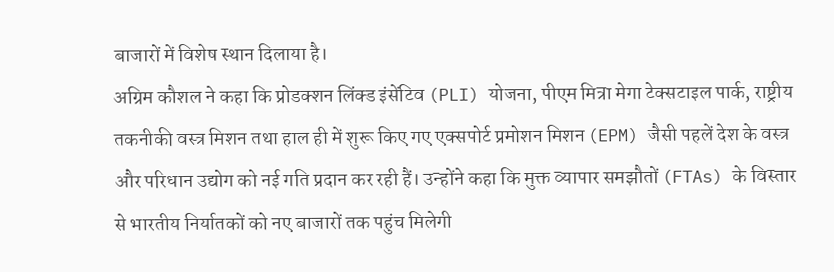बाजारों में विशेष स्थान दिलाया है।
अग्रिम कौशल ने कहा कि प्रोडक्शन लिंक्ड इंसेंटिव (PLI) योजना, पीएम मित्रा मेगा टेक्सटाइल पार्क, राष्ट्रीय तकनीकी वस्त्र मिशन तथा हाल ही में शुरू किए गए एक्सपोर्ट प्रमोशन मिशन (EPM) जैसी पहलें देश के वस्त्र और परिधान उद्योग को नई गति प्रदान कर रही हैं। उन्होंने कहा कि मुक्त व्यापार समझौतों (FTAs) के विस्तार से भारतीय निर्यातकों को नए बाजारों तक पहुंच मिलेगी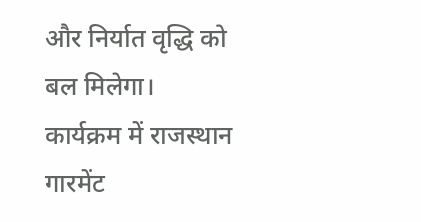और निर्यात वृद्धि को बल मिलेगा।
कार्यक्रम में राजस्थान गारमेंट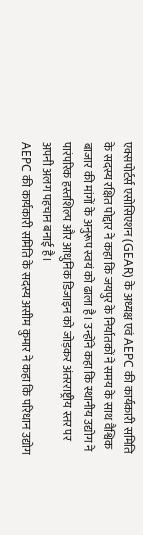एक्सपोर्टर्स एसोसिएशन (GEAR) के अध्यक्ष एवं AEPC की कार्यकारी समिति के सदस्य रक्षित पोद्दार ने कहा कि जयपुर के निर्यातकों ने समय के साथ वैश्विक बाजार की मांगों के अनुरूप स्वयं को ढाला है। उन्होंने कहा कि स्थानीय उद्योग ने पारंपरिक हस्तशिल्प और आधुनिक डिजाइन को जोड़कर अंतरराष्ट्रीय स्तर पर अपनी अलग पहचान बनाई है।
AEPC की कार्यकारी समिति के सदस्य असीम कुमार ने कहा कि परिधान उद्योग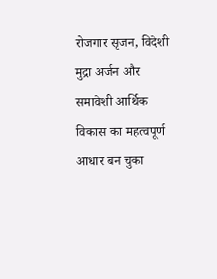रोजगार सृजन, विदेशी मुद्रा अर्जन और समावेशी आर्थिक विकास का महत्वपूर्ण आधार बन चुका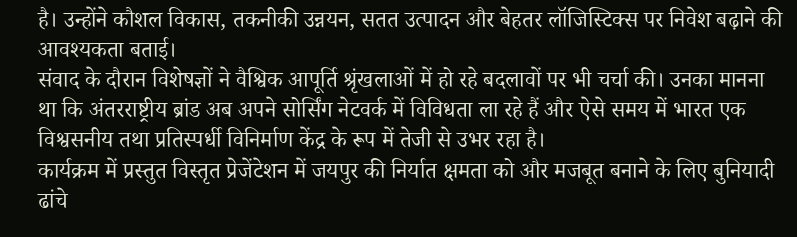है। उन्होंने कौशल विकास, तकनीकी उन्नयन, सतत उत्पादन और बेहतर लॉजिस्टिक्स पर निवेश बढ़ाने की आवश्यकता बताई।
संवाद के दौरान विशेषज्ञों ने वैश्विक आपूर्ति श्रृंखलाओं में हो रहे बदलावों पर भी चर्चा की। उनका मानना था कि अंतरराष्ट्रीय ब्रांड अब अपने सोर्सिंग नेटवर्क में विविधता ला रहे हैं और ऐसे समय में भारत एक विश्वसनीय तथा प्रतिस्पर्धी विनिर्माण केंद्र के रूप में तेजी से उभर रहा है।
कार्यक्रम में प्रस्तुत विस्तृत प्रेजेंटेशन में जयपुर की निर्यात क्षमता को और मजबूत बनाने के लिए बुनियादी ढांचे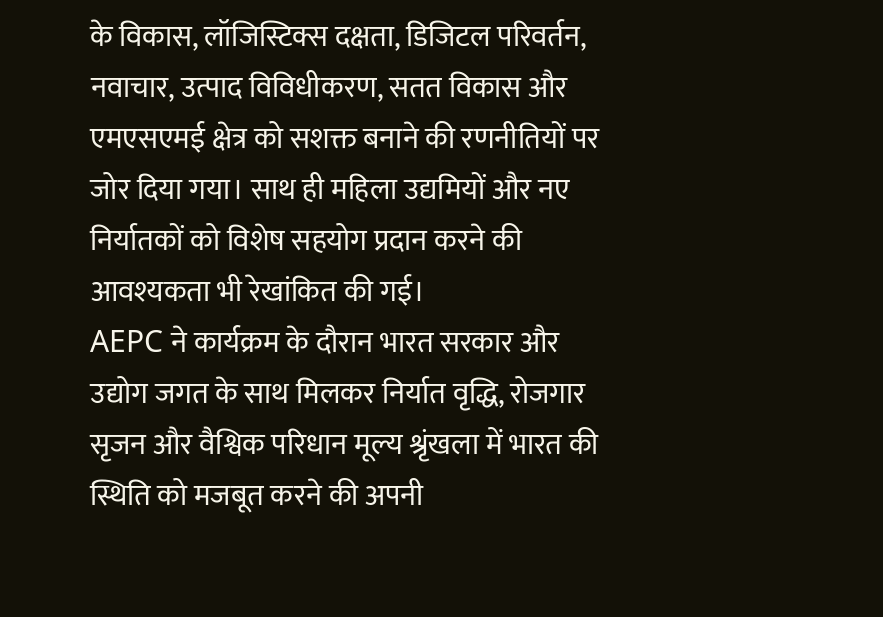के विकास, लॉजिस्टिक्स दक्षता, डिजिटल परिवर्तन, नवाचार, उत्पाद विविधीकरण, सतत विकास और एमएसएमई क्षेत्र को सशक्त बनाने की रणनीतियों पर जोर दिया गया। साथ ही महिला उद्यमियों और नए निर्यातकों को विशेष सहयोग प्रदान करने की आवश्यकता भी रेखांकित की गई।
AEPC ने कार्यक्रम के दौरान भारत सरकार और उद्योग जगत के साथ मिलकर निर्यात वृद्धि, रोजगार सृजन और वैश्विक परिधान मूल्य श्रृंखला में भारत की स्थिति को मजबूत करने की अपनी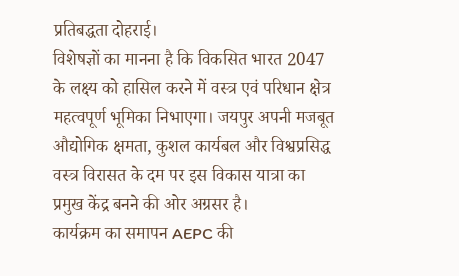प्रतिबद्धता दोहराई।
विशेषज्ञों का मानना है कि विकसित भारत 2047 के लक्ष्य को हासिल करने में वस्त्र एवं परिधान क्षेत्र महत्वपूर्ण भूमिका निभाएगा। जयपुर अपनी मजबूत औद्योगिक क्षमता, कुशल कार्यबल और विश्वप्रसिद्ध वस्त्र विरासत के दम पर इस विकास यात्रा का प्रमुख केंद्र बनने की ओर अग्रसर है।
कार्यक्रम का समापन AEPC की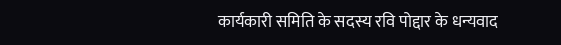कार्यकारी समिति के सदस्य रवि पोद्दार के धन्यवाद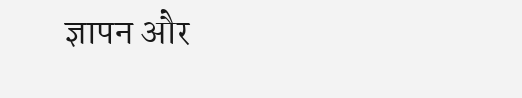ज्ञापन और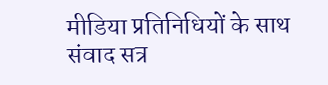मीडिया प्रतिनिधियों के साथ संवाद सत्र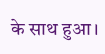के साथ हुआ।